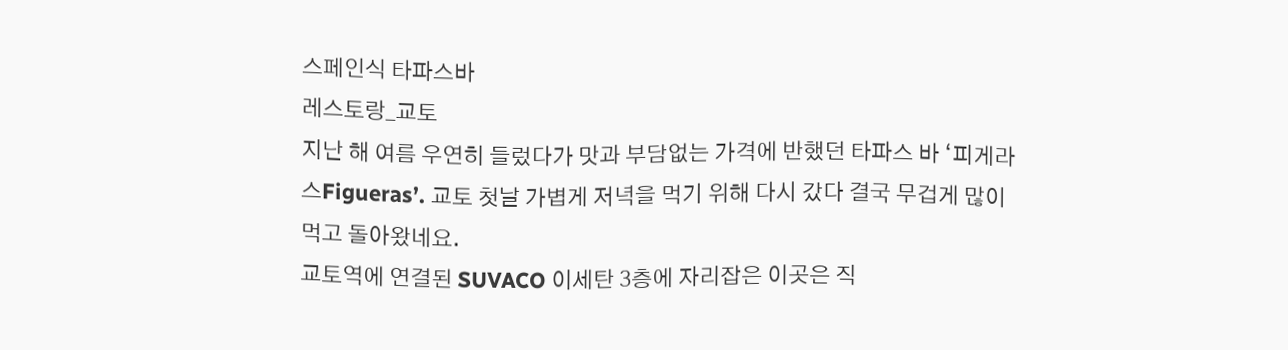스페인식 타파스바
레스토랑_교토
지난 해 여름 우연히 들렀다가 맛과 부담없는 가격에 반했던 타파스 바 ‘피게라스Figueras’. 교토 첫날 가볍게 저녁을 먹기 위해 다시 갔다 결국 무겁게 많이 먹고 돌아왔네요.
교토역에 연결된 SUVACO 이세탄 3층에 자리잡은 이곳은 직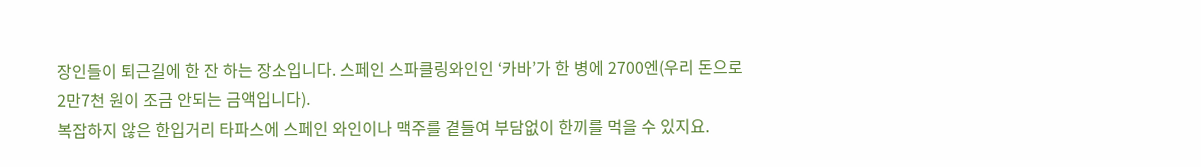장인들이 퇴근길에 한 잔 하는 장소입니다. 스페인 스파클링와인인 ‘카바’가 한 병에 2700엔(우리 돈으로 2만7천 원이 조금 안되는 금액입니다).
복잡하지 않은 한입거리 타파스에 스페인 와인이나 맥주를 곁들여 부담없이 한끼를 먹을 수 있지요.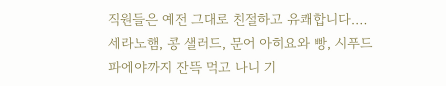직원들은 예전 그대로 친절하고 유쾌합니다.…
세라노햄, 콩 샐러드, 문어 아히요와 빵, 시푸드 파에야까지 잔뜩 먹고 나니 기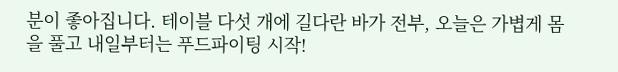분이 좋아집니다. 테이블 다섯 개에 길다란 바가 전부, 오늘은 가볍게 몸을 풀고 내일부터는 푸드파이팅 시작!